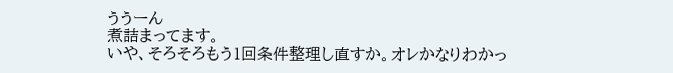ううーん
煮詰まってます。
いや、そろそろもう1回条件整理し直すか。オレかなりわかっ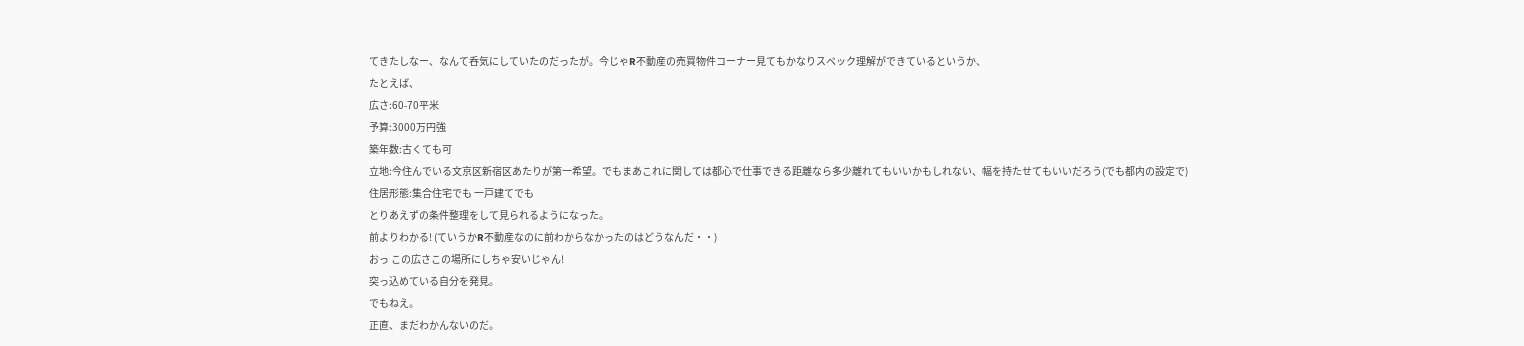てきたしなー、なんて呑気にしていたのだったが。今じゃR不動産の売買物件コーナー見てもかなりスペック理解ができているというか、
たとえば、
広さ:60-70平米
予算:3000万円強
築年数:古くても可
立地:今住んでいる文京区新宿区あたりが第一希望。でもまあこれに関しては都心で仕事できる距離なら多少離れてもいいかもしれない、幅を持たせてもいいだろう(でも都内の設定で)
住居形態:集合住宅でも 一戸建てでも
とりあえずの条件整理をして見られるようになった。
前よりわかる! (ていうかR不動産なのに前わからなかったのはどうなんだ・・)
おっ この広さこの場所にしちゃ安いじゃん!
突っ込めている自分を発見。
でもねえ。
正直、まだわかんないのだ。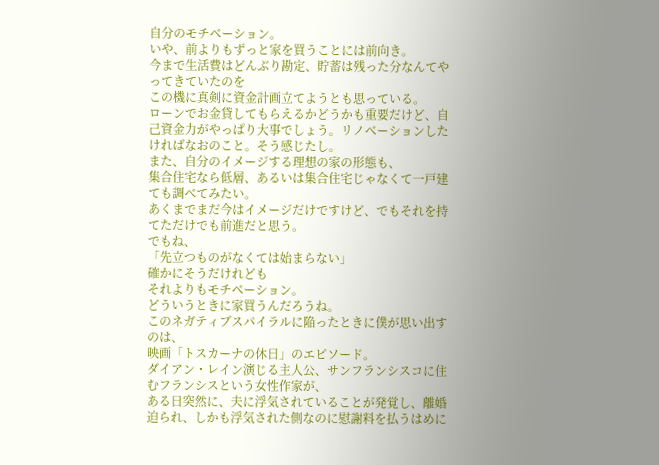自分のモチベーション。
いや、前よりもずっと家を買うことには前向き。
今まで生活費はどんぶり勘定、貯蓄は残った分なんてやってきていたのを
この機に真剣に資金計画立てようとも思っている。
ローンでお金貸してもらえるかどうかも重要だけど、自己資金力がやっぱり大事でしょう。リノベーションしたければなおのこと。そう感じたし。
また、自分のイメージする理想の家の形態も、
集合住宅なら低層、あるいは集合住宅じゃなくて一戸建ても調べてみたい。
あくまでまだ今はイメージだけですけど、でもそれを持てただけでも前進だと思う。
でもね、
「先立つものがなくては始まらない」
確かにそうだけれども
それよりもモチベーション。
どういうときに家買うんだろうね。
このネガティブスパイラルに陥ったときに僕が思い出すのは、
映画「トスカーナの休日」のエピソード。
ダイアン・レイン演じる主人公、サンフランシスコに住むフランシスという女性作家が、
ある日突然に、夫に浮気されていることが発覚し、離婚迫られ、しかも浮気された側なのに慰謝料を払うはめに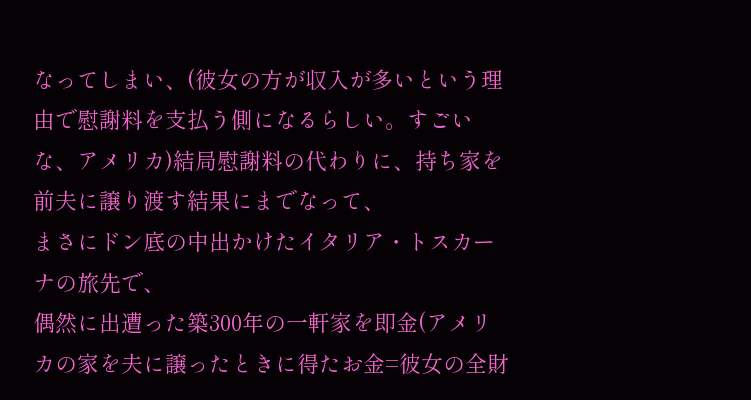なってしまい、(彼女の方が収入が多いという理由で慰謝料を支払う側になるらしい。すごいな、アメリカ)結局慰謝料の代わりに、持ち家を前夫に譲り渡す結果にまでなって、
まさにドン底の中出かけたイタリア・トスカーナの旅先で、
偶然に出遭った築300年の一軒家を即金(アメリカの家を夫に譲ったときに得たお金=彼女の全財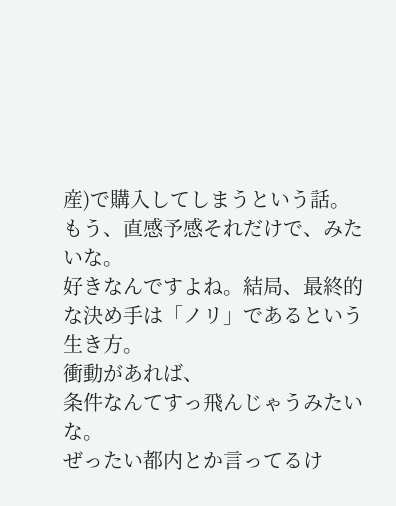産)で購入してしまうという話。
もう、直感予感それだけで、みたいな。
好きなんですよね。結局、最終的な決め手は「ノリ」であるという生き方。
衝動があれば、
条件なんてすっ飛んじゃうみたいな。
ぜったい都内とか言ってるけ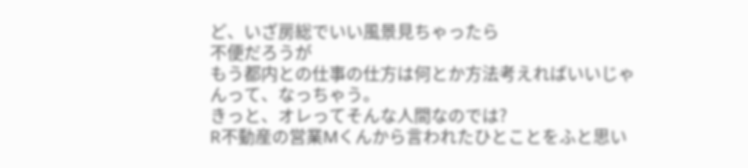ど、いざ房総でいい風景見ちゃったら
不便だろうが
もう都内との仕事の仕方は何とか方法考えればいいじゃんって、なっちゃう。
きっと、オレってそんな人間なのでは?
R不動産の営業Mくんから言われたひとことをふと思い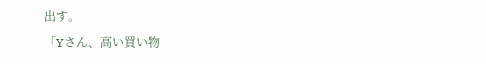出す。
「Yさん、高い買い物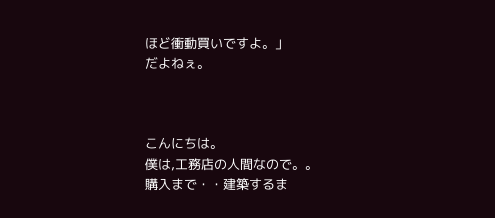ほど衝動買いですよ。」
だよねぇ。



こんにちは。
僕は,工務店の人間なので。。
購入まで・・建築するま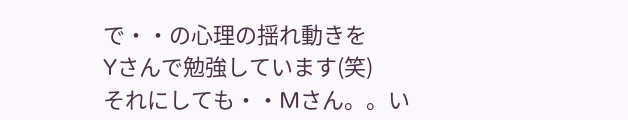で・・の心理の揺れ動きを
Yさんで勉強しています(笑)
それにしても・・Mさん。。い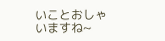いことおしゃいますね~